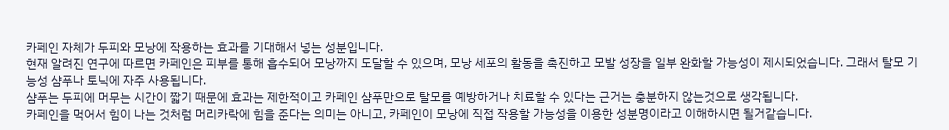카페인 자체가 두피와 모낭에 작용하는 효과를 기대해서 넣는 성분입니다.
현재 알려진 연구에 따르면 카페인은 피부를 통해 흡수되어 모낭까지 도달할 수 있으며, 모낭 세포의 활동을 촉진하고 모발 성장을 일부 완화할 가능성이 제시되었습니다. 그래서 탈모 기능성 샴푸나 토닉에 자주 사용됩니다.
샴푸는 두피에 머무는 시간이 짧기 때문에 효과는 제한적이고 카페인 샴푸만으로 탈모를 예방하거나 치료할 수 있다는 근거는 충분하지 않는것으로 생각됩니다.
카페인을 먹어서 힘이 나는 것처럼 머리카락에 힘을 준다는 의미는 아니고, 카페인이 모낭에 직접 작용할 가능성을 이용한 성분명이라고 이해하시면 될거같습니다.